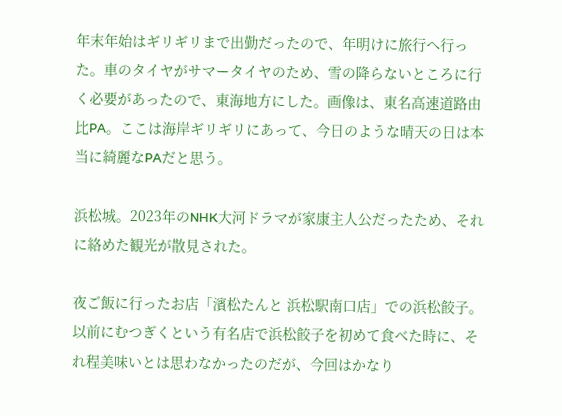年末年始はギリギリまで出勤だったので、年明けに旅行へ行った。車のタイヤがサマータイヤのため、雪の降らないところに行く必要があったので、東海地方にした。画像は、東名高速道路由比PA。ここは海岸ギリギリにあって、今日のような晴天の日は本当に綺麗なPAだと思う。

浜松城。2023年のNHK大河ドラマが家康主人公だったため、それに絡めた観光が散見された。

夜ご飯に行ったお店「濱松たんと 浜松駅南口店」での浜松餃子。以前にむつぎくという有名店で浜松餃子を初めて食べた時に、それ程美味いとは思わなかったのだが、今回はかなり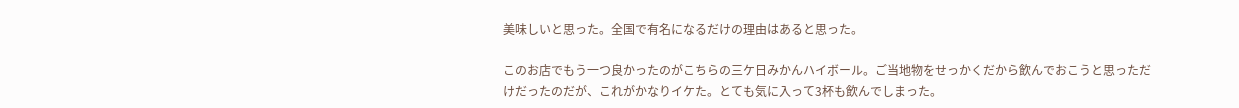美味しいと思った。全国で有名になるだけの理由はあると思った。

このお店でもう一つ良かったのがこちらの三ケ日みかんハイボール。ご当地物をせっかくだから飲んでおこうと思っただけだったのだが、これがかなりイケた。とても気に入って3杯も飲んでしまった。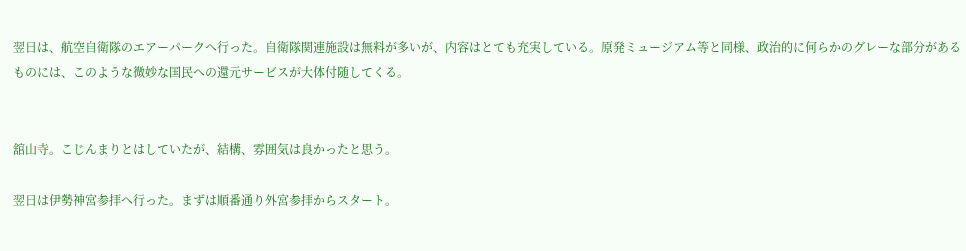翌日は、航空自衛隊のエアーパークへ行った。自衛隊関連施設は無料が多いが、内容はとても充実している。原発ミュージアム等と同様、政治的に何らかのグレーな部分があるものには、このような微妙な国民への還元サービスが大体付随してくる。


舘山寺。こじんまりとはしていたが、結構、雰囲気は良かったと思う。

翌日は伊勢神宮参拝へ行った。まずは順番通り外宮参拝からスタート。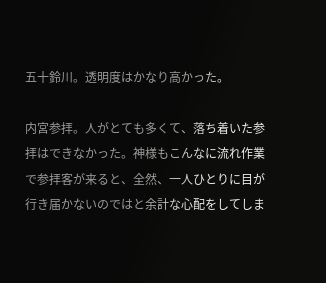五十鈴川。透明度はかなり高かった。

内宮参拝。人がとても多くて、落ち着いた参拝はできなかった。神様もこんなに流れ作業で参拝客が来ると、全然、一人ひとりに目が行き届かないのではと余計な心配をしてしま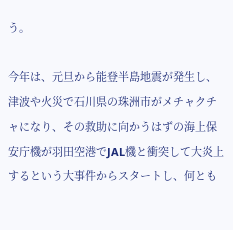う。

今年は、元旦から能登半島地震が発生し、津波や火災で石川県の珠洲市がメチャクチャになり、その救助に向かうはずの海上保安庁機が羽田空港でJAL機と衝突して大炎上するという大事件からスタートし、何とも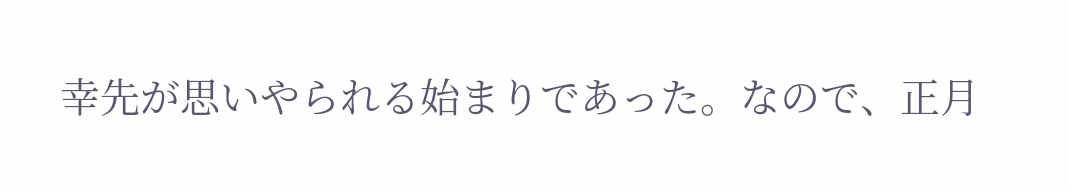幸先が思いやられる始まりであった。なので、正月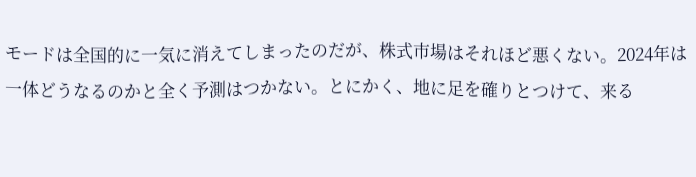モードは全国的に一気に消えてしまったのだが、株式市場はそれほど悪くない。2024年は一体どうなるのかと全く予測はつかない。とにかく、地に足を確りとつけて、来る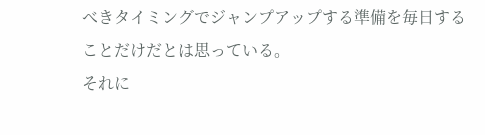べきタイミングでジャンプアップする準備を毎日することだけだとは思っている。
それに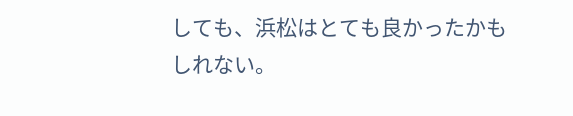しても、浜松はとても良かったかもしれない。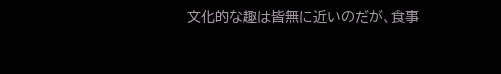文化的な趣は皆無に近いのだが、食事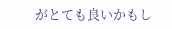がとても良いかもし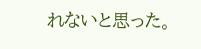れないと思った。